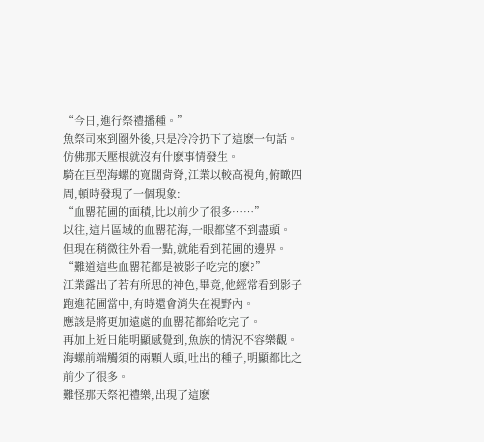“今日,進行祭禮播種。”
魚祭司來到圈外後,只是冷冷扔下了這麽一句話。
仿佛那天壓根就沒有什麽事情發生。
騎在巨型海螺的寬闊背脊,江業以較高視角,俯瞰四周,頓時發現了一個現象:
“血罌花圃的面積,比以前少了很多……”
以往,這片區域的血罌花海,一眼都望不到盡頭。
但現在稍微往外看一點,就能看到花圃的邊界。
“難道這些血罌花都是被影子吃完的麽?”
江業露出了若有所思的神色,畢竟,他經常看到影子跑進花圃當中,有時還會消失在視野內。
應該是將更加遠處的血罌花都給吃完了。
再加上近日能明顯感覺到,魚族的情況不容樂觀。
海螺前端觸須的兩顆人頭,吐出的種子,明顯都比之前少了很多。
難怪那天祭祀禮樂,出現了這麽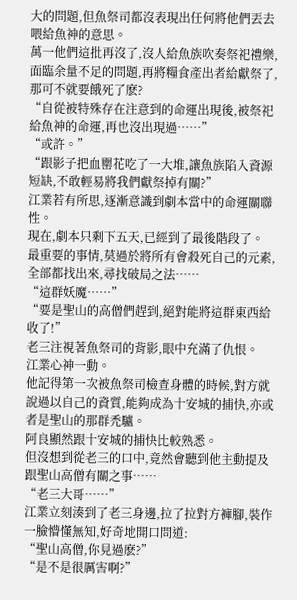大的問題,但魚祭司都沒表現出任何將他們丟去喂給魚神的意思。
萬一他們這批再沒了,沒人給魚族吹奏祭祀禮樂,面臨余量不足的問題,再將糧食產出者給獻祭了,那可不就要餓死了麽?
“自從被特殊存在注意到的命運出現後,被祭祀給魚神的命運,再也沒出現過……”
“或許。”
“跟影子把血罌花吃了一大堆,讓魚族陷入資源短缺,不敢輕易將我們獻祭掉有關?”
江業若有所思,逐漸意識到劇本當中的命運關聯性。
現在,劇本只剩下五天,已經到了最後階段了。
最重要的事情,莫過於將所有會殺死自己的元素,全部都找出來,尋找破局之法……
“這群妖魔……”
“要是聖山的高僧們趕到,絕對能將這群東西給收了!”
老三注視著魚祭司的背影,眼中充滿了仇恨。
江業心神一動。
他記得第一次被魚祭司檢查身體的時候,對方就說過以自己的資質,能夠成為十安城的捕快,亦或者是聖山的那群禿驢。
阿良顯然跟十安城的捕快比較熟悉。
但沒想到從老三的口中,竟然會聽到他主動提及跟聖山高僧有關之事……
“老三大哥……”
江業立刻湊到了老三身邊,拉了拉對方褲腳,裝作一臉懵懂無知,好奇地開口問道:
“聖山高僧,你見過麽?”
“是不是很厲害啊?”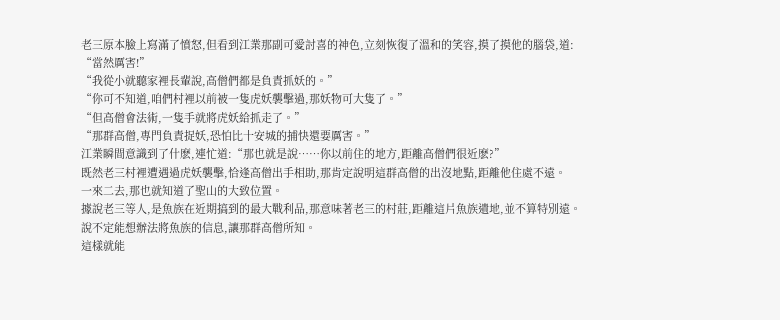老三原本臉上寫滿了憤怒,但看到江業那副可愛討喜的神色,立刻恢復了溫和的笑容,摸了摸他的腦袋,道:
“當然厲害!”
“我從小就聽家裡長輩說,高僧們都是負責抓妖的。”
“你可不知道,咱們村裡以前被一隻虎妖襲擊過,那妖物可大隻了。”
“但高僧會法術,一隻手就將虎妖給抓走了。”
“那群高僧,專門負責捉妖,恐怕比十安城的捕快還要厲害。”
江業瞬間意識到了什麽,連忙道:“那也就是說……你以前住的地方,距離高僧們很近麽?”
既然老三村裡遭遇過虎妖襲擊,恰逢高僧出手相助,那肯定說明這群高僧的出沒地點,距離他住處不遠。
一來二去,那也就知道了聖山的大致位置。
據說老三等人,是魚族在近期搞到的最大戰利品,那意味著老三的村莊,距離這片魚族遺地,並不算特別遠。
說不定能想辦法將魚族的信息,讓那群高僧所知。
這樣就能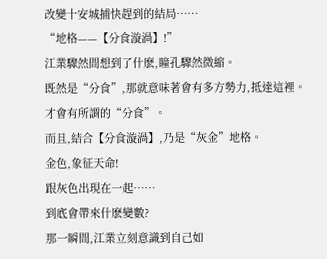改變十安城捕快趕到的結局……
“地格——【分食漩渦】!”
江業驟然間想到了什麽,瞳孔驟然微縮。
既然是“分食”,那就意味著會有多方勢力,抵達這裡。
才會有所謂的“分食”。
而且,結合【分食漩渦】,乃是“灰金”地格。
金色,象征天命!
跟灰色出現在一起……
到底會帶來什麽變數?
那一瞬間,江業立刻意識到自己如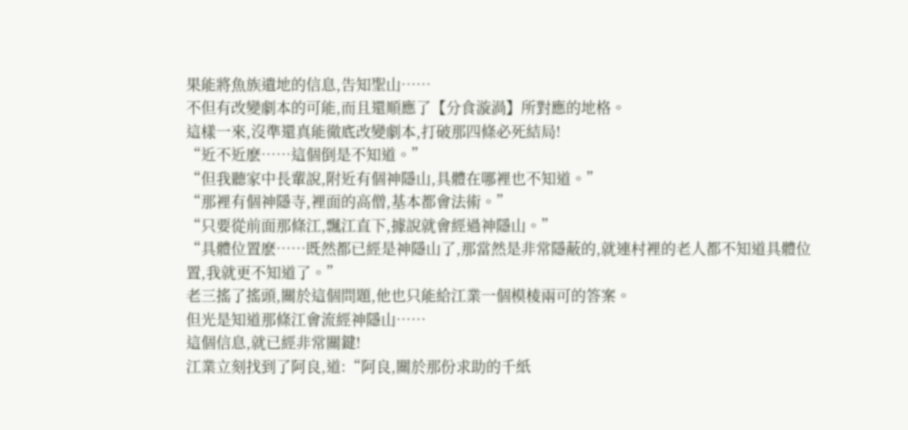果能將魚族遺地的信息,告知聖山……
不但有改變劇本的可能,而且還順應了【分食漩渦】所對應的地格。
這樣一來,沒準還真能徹底改變劇本,打破那四條必死結局!
“近不近麽……這個倒是不知道。”
“但我聽家中長輩說,附近有個神隱山,具體在哪裡也不知道。”
“那裡有個神隱寺,裡面的高僧,基本都會法術。”
“只要從前面那條江,飄江直下,據說就會經過神隱山。”
“具體位置麽……既然都已經是神隱山了,那當然是非常隱蔽的,就連村裡的老人都不知道具體位置,我就更不知道了。”
老三搖了搖頭,關於這個問題,他也只能給江業一個模棱兩可的答案。
但光是知道那條江會流經神隱山……
這個信息,就已經非常關鍵!
江業立刻找到了阿良,道:“阿良,關於那份求助的千紙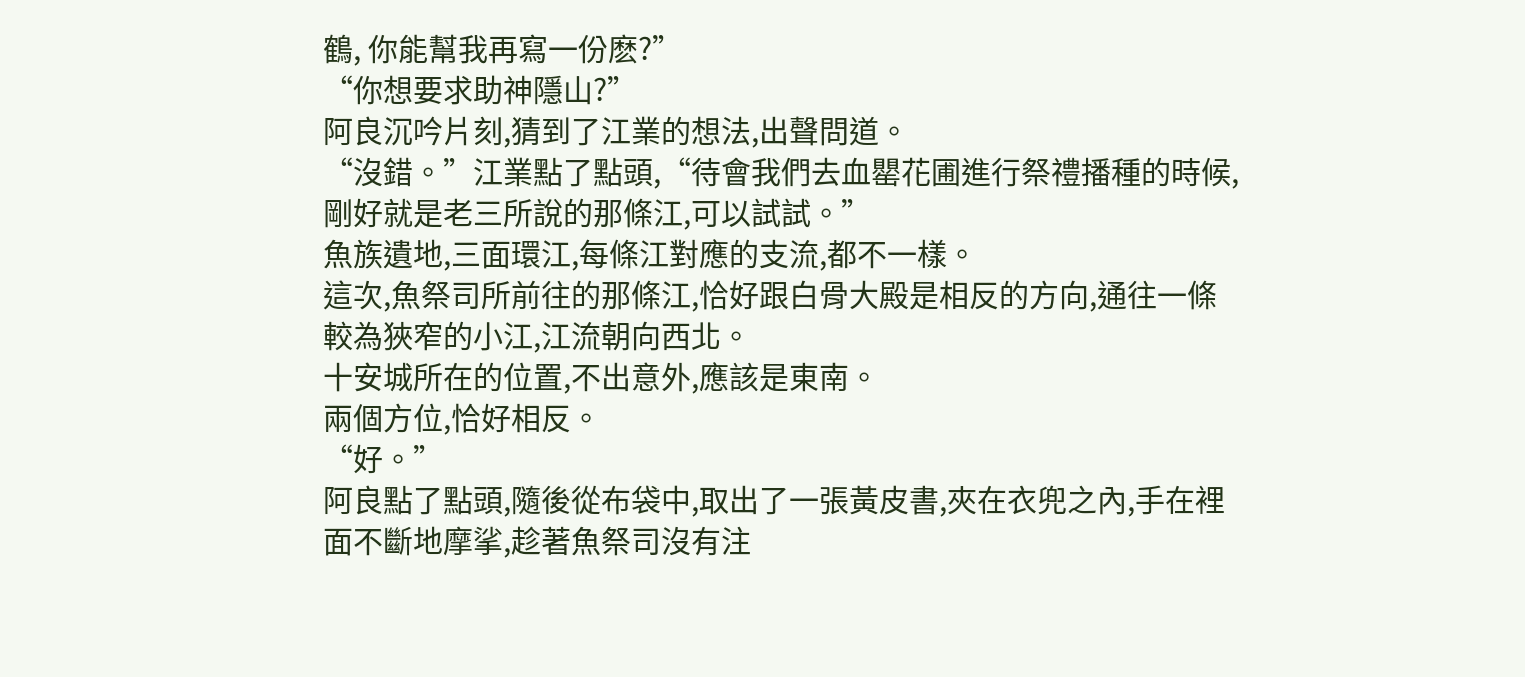鶴, 你能幫我再寫一份麽?”
“你想要求助神隱山?”
阿良沉吟片刻,猜到了江業的想法,出聲問道。
“沒錯。”江業點了點頭,“待會我們去血罌花圃進行祭禮播種的時候,剛好就是老三所說的那條江,可以試試。”
魚族遺地,三面環江,每條江對應的支流,都不一樣。
這次,魚祭司所前往的那條江,恰好跟白骨大殿是相反的方向,通往一條較為狹窄的小江,江流朝向西北。
十安城所在的位置,不出意外,應該是東南。
兩個方位,恰好相反。
“好。”
阿良點了點頭,隨後從布袋中,取出了一張黃皮書,夾在衣兜之內,手在裡面不斷地摩挲,趁著魚祭司沒有注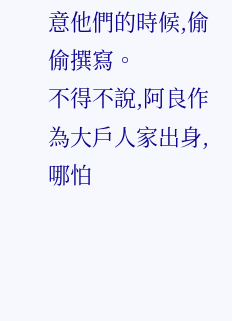意他們的時候,偷偷撰寫。
不得不說,阿良作為大戶人家出身,哪怕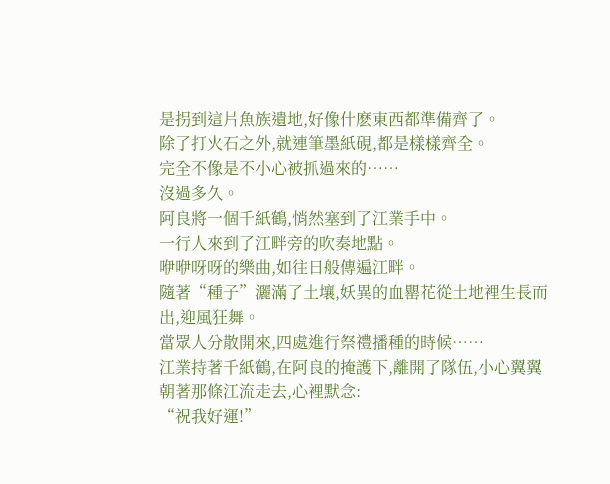是拐到這片魚族遺地,好像什麽東西都準備齊了。
除了打火石之外,就連筆墨紙硯,都是樣樣齊全。
完全不像是不小心被抓過來的……
沒過多久。
阿良將一個千紙鶴,悄然塞到了江業手中。
一行人來到了江畔旁的吹奏地點。
咿咿呀呀的樂曲,如往日般傳遍江畔。
隨著“種子”灑滿了土壤,妖異的血罌花從土地裡生長而出,迎風狂舞。
當眾人分散開來,四處進行祭禮播種的時候……
江業持著千紙鶴,在阿良的掩護下,離開了隊伍,小心翼翼朝著那條江流走去,心裡默念:
“祝我好運!”